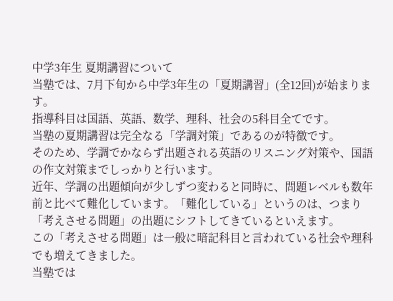中学3年生 夏期講習について
当塾では、7月下旬から中学3年生の「夏期講習」(全12回)が始まります。
指導科目は国語、英語、数学、理科、社会の5科目全てです。
当塾の夏期講習は完全なる「学調対策」であるのが特徴です。
そのため、学調でかならず出題される英語のリスニング対策や、国語の作文対策までしっかりと行います。
近年、学調の出題傾向が少しずつ変わると同時に、問題レベルも数年前と比べて難化しています。「難化している」というのは、つまり「考えさせる問題」の出題にシフトしてきているといえます。
この「考えさせる問題」は一般に暗記科目と言われている社会や理科でも増えてきました。
当塾では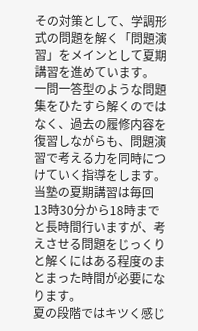その対策として、学調形式の問題を解く「問題演習」をメインとして夏期講習を進めています。
一問一答型のような問題集をひたすら解くのではなく、過去の履修内容を復習しながらも、問題演習で考える力を同時につけていく指導をします。
当塾の夏期講習は毎回13時30分から18時までと長時間行いますが、考えさせる問題をじっくりと解くにはある程度のまとまった時間が必要になります。
夏の段階ではキツく感じ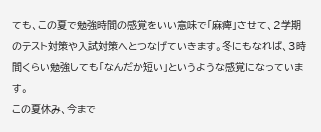ても、この夏で勉強時間の感覚をいい意味で「麻痺」させて、2学期のテスト対策や入試対策へとつなげていきます。冬にもなれば、3時間くらい勉強しても「なんだか短い」というような感覚になっています。
この夏休み、今まで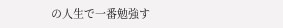の人生で一番勉強す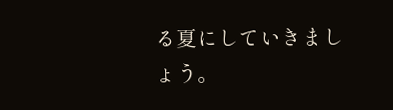る夏にしていきましょう。